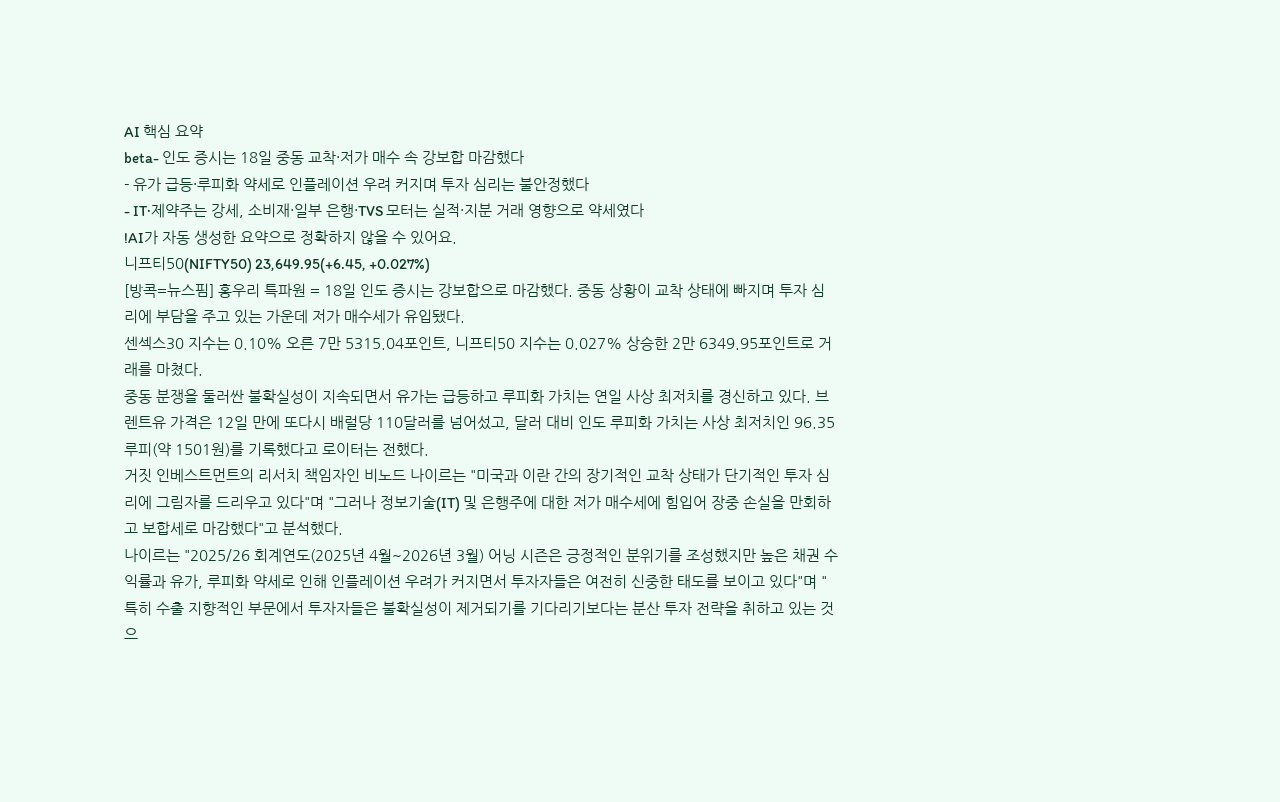AI 핵심 요약
beta- 인도 증시는 18일 중동 교착·저가 매수 속 강보합 마감했다
- 유가 급등·루피화 약세로 인플레이션 우려 커지며 투자 심리는 불안정했다
- IT·제약주는 강세, 소비재·일부 은행·TVS 모터는 실적·지분 거래 영향으로 약세였다
!AI가 자동 생성한 요약으로 정확하지 않을 수 있어요.
니프티50(NIFTY50) 23,649.95(+6.45, +0.027%)
[방콕=뉴스핌] 홍우리 특파원 = 18일 인도 증시는 강보합으로 마감했다. 중동 상황이 교착 상태에 빠지며 투자 심리에 부담을 주고 있는 가운데 저가 매수세가 유입됐다.
센섹스30 지수는 0.10% 오른 7만 5315.04포인트, 니프티50 지수는 0.027% 상승한 2만 6349.95포인트로 거래를 마쳤다.
중동 분쟁을 둘러싼 불확실성이 지속되면서 유가는 급등하고 루피화 가치는 연일 사상 최저치를 경신하고 있다. 브렌트유 가격은 12일 만에 또다시 배럴당 110달러를 넘어섰고, 달러 대비 인도 루피화 가치는 사상 최저치인 96.35루피(약 1501원)를 기록했다고 로이터는 전했다.
거짓 인베스트먼트의 리서치 책임자인 비노드 나이르는 "미국과 이란 간의 장기적인 교착 상태가 단기적인 투자 심리에 그림자를 드리우고 있다"며 "그러나 정보기술(IT) 및 은행주에 대한 저가 매수세에 힘입어 장중 손실을 만회하고 보합세로 마감했다"고 분석했다.
나이르는 "2025/26 회계연도(2025년 4월~2026년 3월) 어닝 시즌은 긍정적인 분위기를 조성했지만 높은 채권 수익률과 유가, 루피화 약세로 인해 인플레이션 우려가 커지면서 투자자들은 여전히 신중한 태도를 보이고 있다"며 "특히 수출 지향적인 부문에서 투자자들은 불확실성이 제거되기를 기다리기보다는 분산 투자 전략을 취하고 있는 것으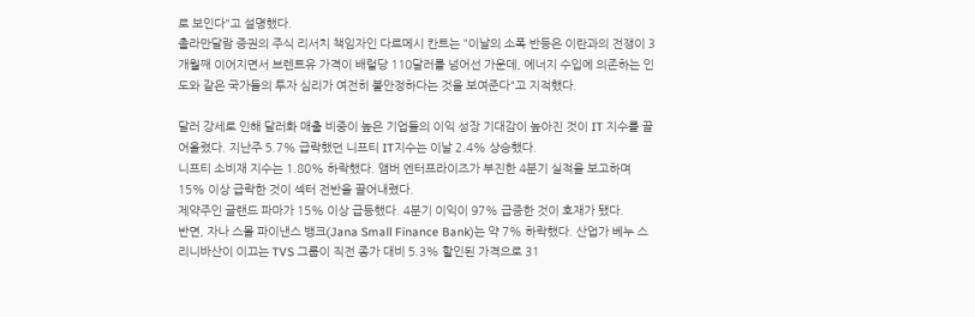로 보인다"고 설명했다.
촐라만달람 증권의 주식 리서치 책임자인 다르메시 칸트는 "이날의 소폭 반등은 이란과의 전쟁이 3개월째 이어지면서 브렌트유 가격이 배럴당 110달러를 넘어선 가운데, 에너지 수입에 의존하는 인도와 같은 국가들의 투자 심리가 여전히 불안정하다는 것을 보여준다"고 지적했다.

달러 강세로 인해 달러화 매출 비중이 높은 기업들의 이익 성장 기대감이 높아진 것이 IT 지수를 끌어올렸다. 지난주 5.7% 급락했던 니프티 IT지수는 이날 2.4% 상승했다.
니프티 소비재 지수는 1.80% 하락했다. 앰버 엔터프라이즈가 부진한 4분기 실적을 보고하며 15% 이상 급락한 것이 섹터 전반을 끌어내렸다.
제약주인 글랜드 파마가 15% 이상 급등했다. 4분기 이익이 97% 급증한 것이 호재가 됐다.
반면, 자나 스몰 파이낸스 뱅크(Jana Small Finance Bank)는 약 7% 하락했다. 산업가 베누 스리니바산이 이끄는 TVS 그룹이 직전 종가 대비 5.3% 할인된 가격으로 31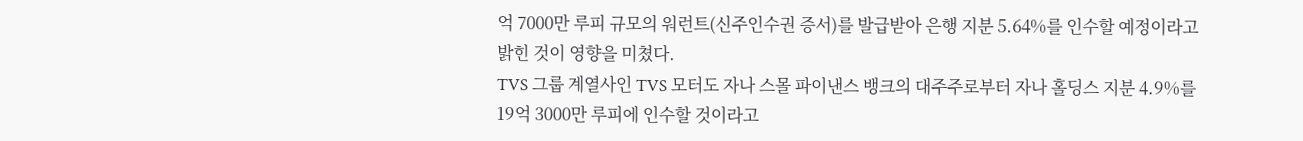억 7000만 루피 규모의 워런트(신주인수권 증서)를 발급받아 은행 지분 5.64%를 인수할 예정이라고 밝힌 것이 영향을 미쳤다.
TVS 그룹 계열사인 TVS 모터도 자나 스몰 파이낸스 뱅크의 대주주로부터 자나 홀딩스 지분 4.9%를 19억 3000만 루피에 인수할 것이라고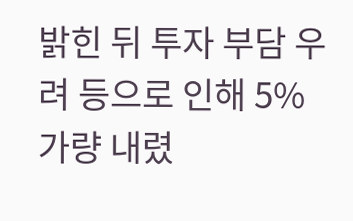밝힌 뒤 투자 부담 우려 등으로 인해 5%가량 내렸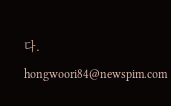다.
hongwoori84@newspim.com